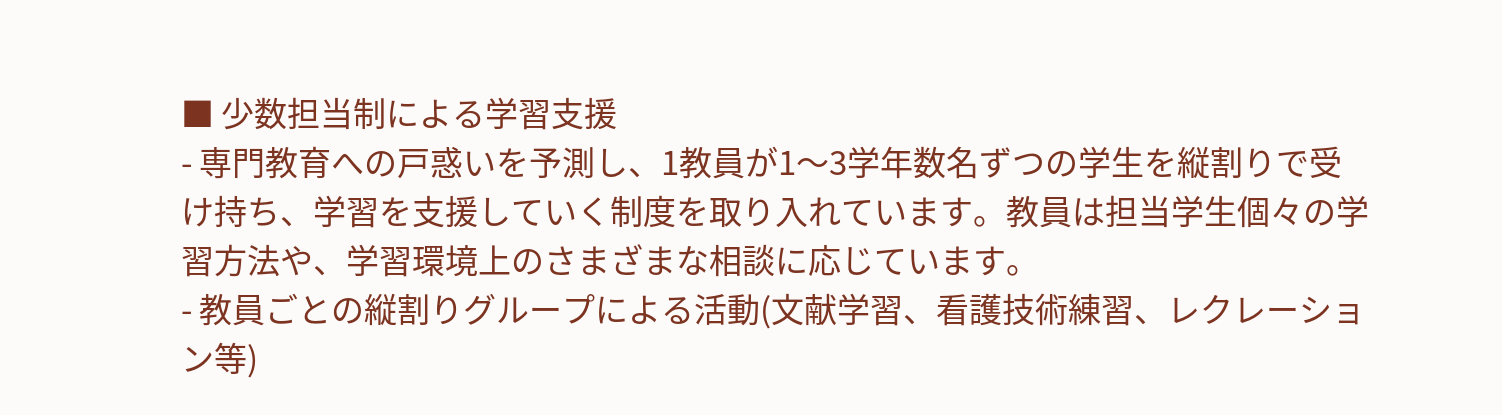■ 少数担当制による学習支援
- 専門教育への戸惑いを予測し、1教員が1〜3学年数名ずつの学生を縦割りで受け持ち、学習を支援していく制度を取り入れています。教員は担当学生個々の学習方法や、学習環境上のさまざまな相談に応じています。
- 教員ごとの縦割りグループによる活動(文献学習、看護技術練習、レクレーション等)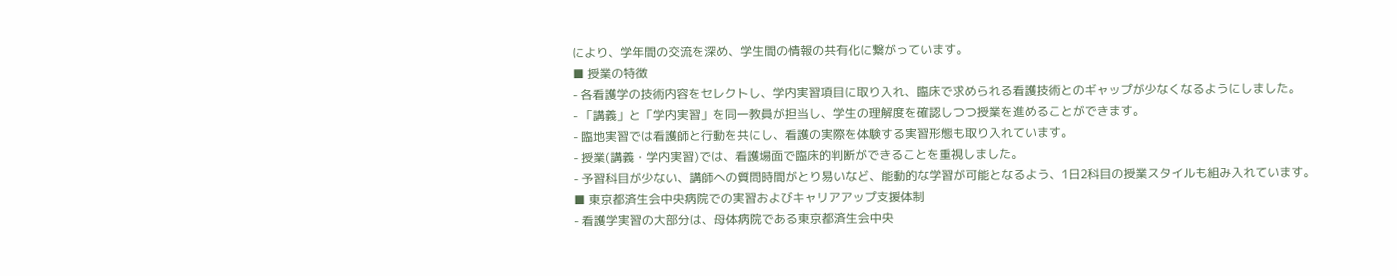により、学年間の交流を深め、学生間の情報の共有化に繋がっています。
■ 授業の特徴
- 各看護学の技術内容をセレクトし、学内実習項目に取り入れ、臨床で求められる看護技術とのギャップが少なくなるようにしました。
- 「講義」と「学内実習」を同一教員が担当し、学生の理解度を確認しつつ授業を進めることができます。
- 臨地実習では看護師と行動を共にし、看護の実際を体験する実習形態も取り入れています。
- 授業(講義・学内実習)では、看護場面で臨床的判断ができることを重視しました。
- 予習科目が少ない、講師への質問時間がとり易いなど、能動的な学習が可能となるよう、1日2科目の授業スタイルも組み入れています。
■ 東京都済生会中央病院での実習およびキャリアアップ支援体制
- 看護学実習の大部分は、母体病院である東京都済生会中央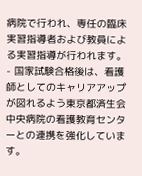病院で行われ、専任の臨床実習指導者および教員による実習指導が行われます。
- 国家試験合格後は、看護師としてのキャリアアップが図れるよう東京都済生会中央病院の看護教育センターとの連携を強化しています。